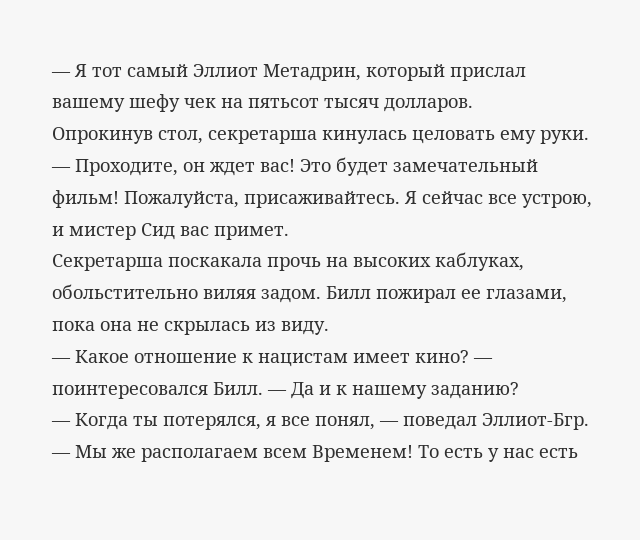— Я тот самый Эллиот Метадрин, который прислал вашему шефу чек на пятьсот тысяч долларов.
Опрокинув стол, секретарша кинулась целовать ему руки.
— Проходите, он ждет вас! Это будет замечательный фильм! Пожалуйста, присаживайтесь. Я сейчас все устрою, и мистер Сид вас примет.
Секретарша поскакала прочь на высоких каблуках, обольстительно виляя задом. Билл пожирал ее глазами, пока она не скрылась из виду.
— Какое отношение к нацистам имеет кино? — поинтересовался Билл. — Да и к нашему заданию?
— Когда ты потерялся, я все понял, — поведал Эллиот-Бгр. — Мы же располагаем всем Временем! То есть у нас есть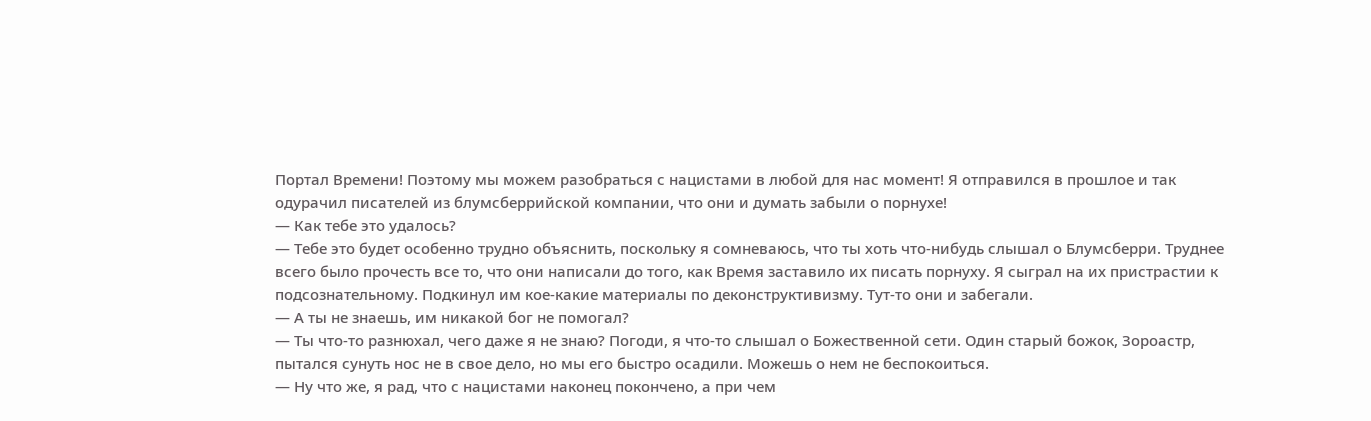Портал Времени! Поэтому мы можем разобраться с нацистами в любой для нас момент! Я отправился в прошлое и так одурачил писателей из блумсберрийской компании, что они и думать забыли о порнухе!
— Как тебе это удалось?
— Тебе это будет особенно трудно объяснить, поскольку я сомневаюсь, что ты хоть что-нибудь слышал о Блумсберри. Труднее всего было прочесть все то, что они написали до того, как Время заставило их писать порнуху. Я сыграл на их пристрастии к подсознательному. Подкинул им кое-какие материалы по деконструктивизму. Тут-то они и забегали.
— А ты не знаешь, им никакой бог не помогал?
— Ты что-то разнюхал, чего даже я не знаю? Погоди, я что-то слышал о Божественной сети. Один старый божок, Зороастр, пытался сунуть нос не в свое дело, но мы его быстро осадили. Можешь о нем не беспокоиться.
— Ну что же, я рад, что с нацистами наконец покончено, а при чем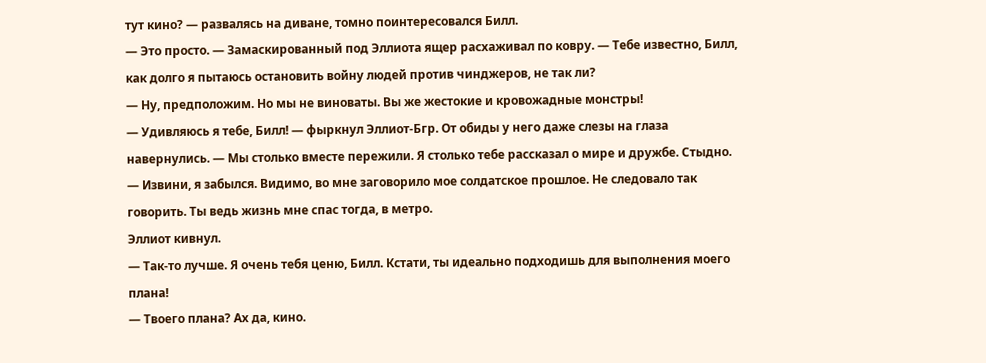тут кино? — развалясь на диване, томно поинтересовался Билл.
— Это просто. — Замаскированный под Эллиота ящер расхаживал по ковру. — Тебе известно, Билл, как долго я пытаюсь остановить войну людей против чинджеров, не так ли?
— Ну, предположим. Но мы не виноваты. Вы же жестокие и кровожадные монстры!
— Удивляюсь я тебе, Билл! — фыркнул Эллиот-Бгр. От обиды у него даже слезы на глаза навернулись. — Мы столько вместе пережили. Я столько тебе рассказал о мире и дружбе. Стыдно.
— Извини, я забылся. Видимо, во мне заговорило мое солдатское прошлое. Не следовало так говорить. Ты ведь жизнь мне спас тогда, в метро.
Эллиот кивнул.
— Так-то лучше. Я очень тебя ценю, Билл. Кстати, ты идеально подходишь для выполнения моего плана!
— Твоего плана? Ах да, кино.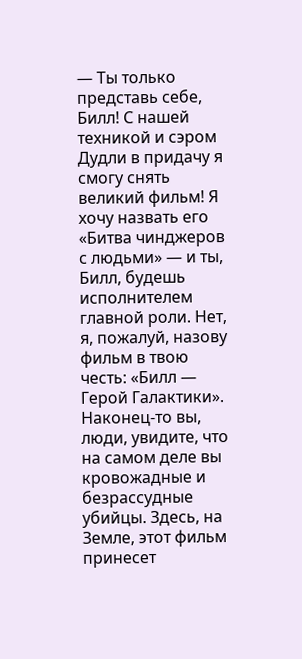— Ты только представь себе, Билл! С нашей техникой и сэром Дудли в придачу я смогу снять великий фильм! Я хочу назвать его «Битва чинджеров с людьми» — и ты, Билл, будешь исполнителем главной роли. Нет, я, пожалуй, назову фильм в твою честь: «Билл — Герой Галактики». Наконец-то вы, люди, увидите, что на самом деле вы кровожадные и безрассудные убийцы. Здесь, на Земле, этот фильм принесет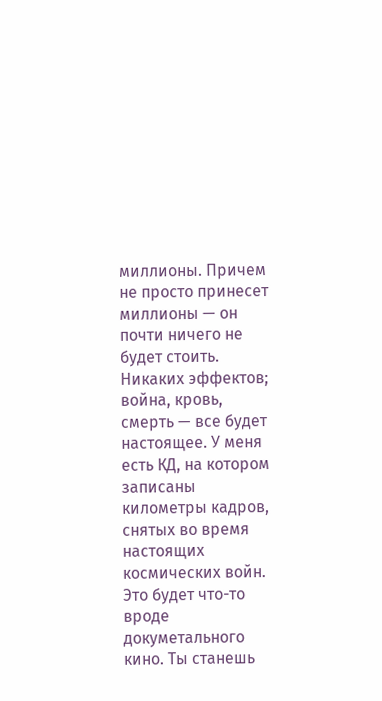миллионы. Причем не просто принесет миллионы — он почти ничего не будет стоить. Никаких эффектов; война, кровь, смерть — все будет настоящее. У меня есть КД, на котором записаны километры кадров, снятых во время настоящих космических войн. Это будет что-то вроде докуметального кино. Ты станешь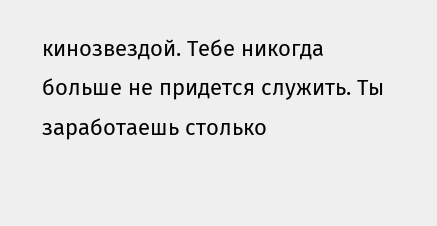кинозвездой. Тебе никогда больше не придется служить. Ты заработаешь столько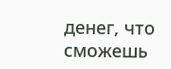денег, что сможешь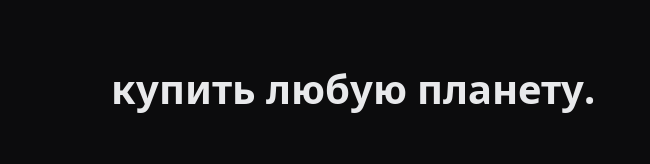купить любую планету.